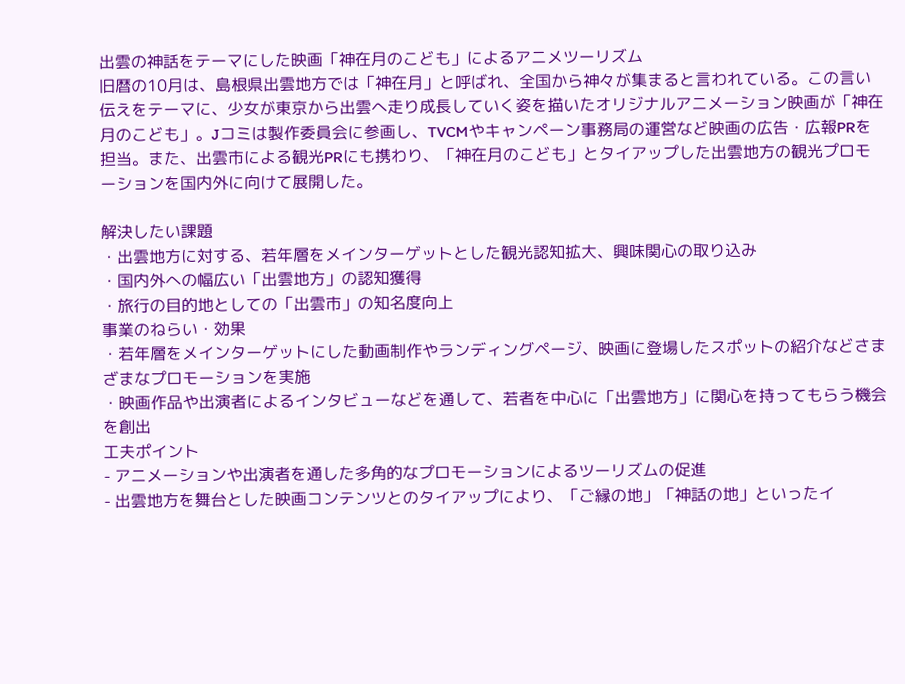出雲の神話をテーマにした映画「神在月のこども」によるアニメツーリズム
旧暦の10月は、島根県出雲地方では「神在月」と呼ばれ、全国から神々が集まると言われている。この言い伝えをテーマに、少女が東京から出雲へ走り成長していく姿を描いたオリジナルアニメーション映画が「神在月のこども」。Jコミは製作委員会に参画し、TVCMやキャンペーン事務局の運営など映画の広告・広報PRを担当。また、出雲市による観光PRにも携わり、「神在月のこども」とタイアップした出雲地方の観光プロモーションを国内外に向けて展開した。

解決したい課題
・出雲地方に対する、若年層をメインターゲットとした観光認知拡大、興味関心の取り込み
・国内外への幅広い「出雲地方」の認知獲得
・旅行の目的地としての「出雲市」の知名度向上
事業のねらい・効果
・若年層をメインターゲットにした動画制作やランディングページ、映画に登場したスポットの紹介などさまざまなプロモーションを実施
・映画作品や出演者によるインタビューなどを通して、若者を中心に「出雲地方」に関心を持ってもらう機会を創出
工夫ポイント
- アニメーションや出演者を通した多角的なプロモーションによるツーリズムの促進
- 出雲地方を舞台とした映画コンテンツとのタイアップにより、「ご縁の地」「神話の地」といったイ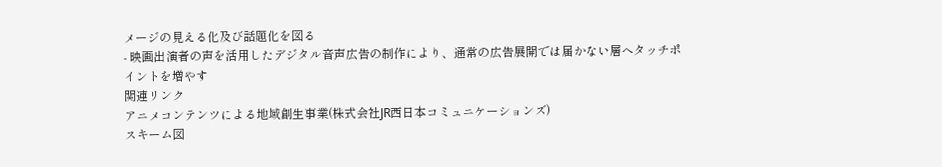メージの見える化及び話題化を図る
- 映画出演者の声を活用したデジタル音声広告の制作により、通常の広告展開では届かない層へタッチポイントを増やす
関連リンク
アニメコンテンツによる地域創生事業(株式会社JR西日本コミュニケーションズ)
スキーム図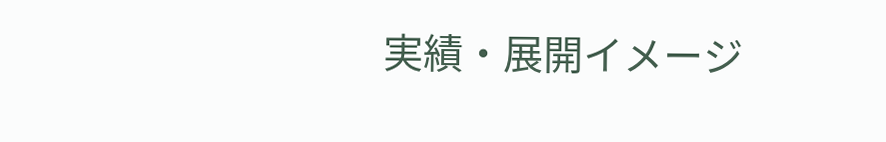実績・展開イメージ